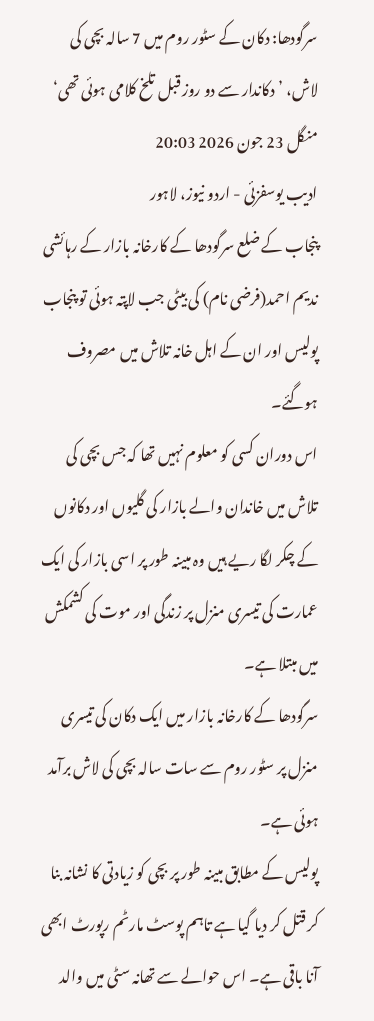سرگودھا: دکان کے سٹور روم میں 7 سالہ بچی کی لاش، ’دکاندار سے دو روز قبل تلخ کلامی ہوئی تھی‘
منگل 23 جون 2026 20:03
ادیب یوسفزئی - اردو نیوز، لاہور
پنجاب کے ضلع سرگودھا کے کارخانہ بازار کے رہائشی ندیم احمد(فرضی نام) کی بیٹی جب لاپتہ ہوئی تو پنجاب پولیس اور ان کے اہل خانہ تلاش میں مصروف ہوگئے۔
اس دوران کسی کو معلوم نہیں تھا کہ جس بچی کی تلاش میں خاندان والے بازار کی گلیوں اور دکانوں کے چکر لگا ریے ہیں وہ مبینہ طور پر اسی بازار کی ایک عمارت کی تیسری منزل پر زندگی اور موت کی کشمکش میں مبتلا ہے۔
سرگودھا کے کارخانہ بازار میں ایک دکان کی تیسری منزل پر سٹور روم سے سات سالہ بچی کی لاش برآمد ہوئی ہے۔
پولیس کے مطابق مبینہ طور پر بچی کو زیادتی کا نشانہ بنا کر قتل کر دیا گیا ہے تاہم پوسٹ مارٹم رپورٹ ابھی آنا باقی ہے۔ اس حوالے سے تھانہ سٹی میں والد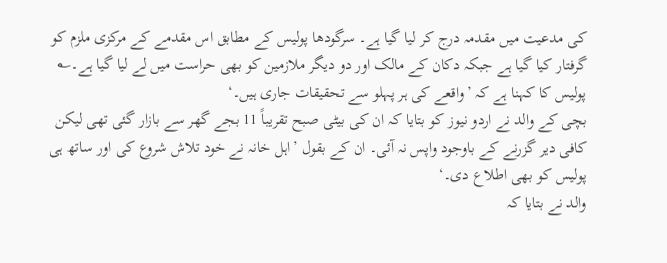کی مدعیت میں مقدمہ درج کر لیا گیا ہے۔ سرگودھا پولیس کے مطابق اس مقدمے کے مرکزی ملزم کو گرفتار کیا گیا ہے جبکہ دکان کے مالک اور دو دیگر ملازمین کو بھی حراست میں لے لیا گیا ہے۔؎
پولیس کا کہنا ہے کہ ’واقعے کی ہر پہلو سے تحقیقات جاری ہیں۔‘
بچی کے والد نے اردو نیوز کو بتایا کہ ان کی بیٹی صبح تقریباً 11 بجے گھر سے بازار گئی تھی لیکن کافی دیر گزرنے کے باوجود واپس نہ آئی۔ ان کے بقول ’اہل خانہ نے خود تلاش شروع کی اور ساتھ ہی پولیس کو بھی اطلاع دی۔‘
والد نے بتایا کہ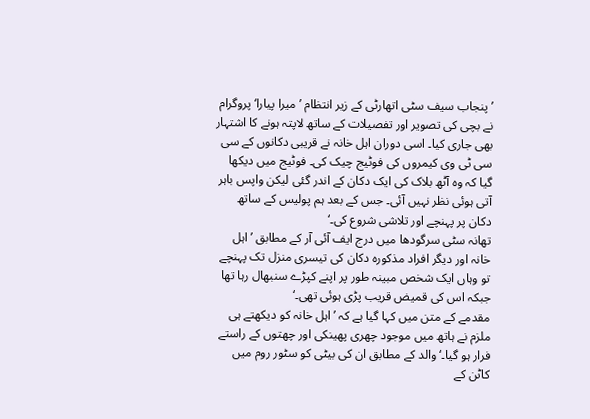’پنجاب سیف سٹی اتھارٹی کے زیر انتظام ’میرا پیارا‘ پروگرام نے بچی کی تصویر اور تفصیلات کے ساتھ لاپتہ ہونے کا اشتہار بھی جاری کیا۔ اسی دوران اہل خانہ نے قریبی دکانوں کے سی سی ٹی وی کیمروں کی فوٹیج چیک کی۔ فوٹیج میں دیکھا گیا کہ وہ آٹھ بلاک کی ایک دکان کے اندر گئی لیکن واپس باہر آتی ہوئی نظر نہیں آئی۔ جس کے بعد ہم پولیس کے ساتھ دکان پر پہنچے اور تلاشی شروع کی۔‘
تھانہ سٹی سرگودھا میں درج ایف آئی آر کے مطابق ’اہل خانہ اور دیگر افراد مذکورہ دکان کی تیسری منزل تک پہنچے تو وہاں ایک شخص مبینہ طور پر اپنے کپڑے سنبھال رہا تھا جبکہ اس کی قمیض قریب پڑی ہوئی تھی۔‘
مقدمے کے متن میں کہا گیا ہے کہ ’اہل خانہ کو دیکھتے ہی ملزم نے ہاتھ میں موجود چھری پھینکی اور چھتوں کے راستے فرار ہو گیا۔‘ والد کے مطابق ان کی بیٹی کو سٹور روم میں کاٹن کے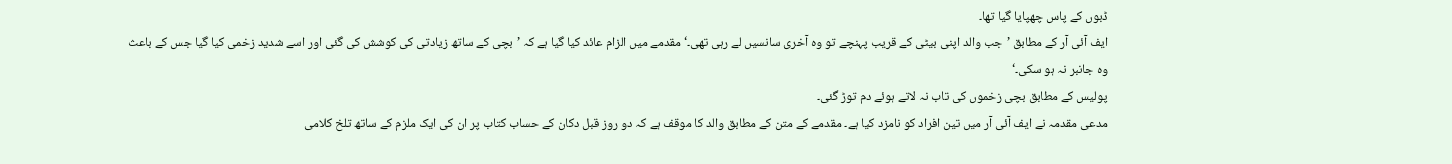ڈبوں کے پاس چھپایا گیا تھا۔
ایف آئی آر کے مطابق ’جب والد اپنی بیٹی کے قریب پہنچے تو وہ آخری سانسیں لے رہی تھی۔‘ مقدمے میں الزام عائد کیا گیا ہے کہ ’بچی کے ساتھ زیادتی کی کوشش کی گئی اور اسے شدید زخمی کیا گیا جس کے باعث وہ جانبر نہ ہو سکی۔‘
پولیس کے مطابق بچی زخموں کی تاب نہ لاتے ہوئے دم توڑ گئی۔
مدعی مقدمہ نے ایف آئی آر میں تین افراد کو نامزد کیا ہے۔ مقدمے کے متن کے مطابق والد کا موقف ہے کہ دو روز قبل دکان کے حساب کتاب پر ان کی ایک ملزم کے ساتھ تلخ کلامی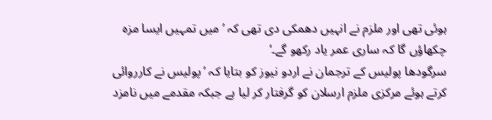ہوئی تھی اور ملزم نے انہیں دھمکی دی تھی کہ ’میں تمہیں ایسا مزہ چکھاؤں گا کہ ساری عمر یاد رکھو گے۔‘
سرگودھا پولیس کے ترجمان نے اردو نیوز کو بتایا کہ ’پولیس نے کارروائی کرتے ہوئے مرکزی ملزم ارسلان کو گرفتار کر لیا ہے جبکہ مقدمے میں نامزد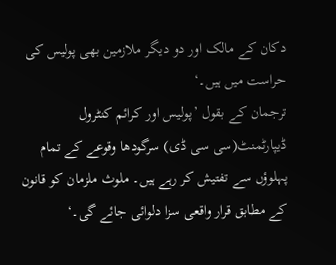دکان کے مالک اور دو دیگر ملازمین بھی پولیس کی حراست میں ہیں۔‘
ترجمان کے بقول ’پولیس اور کرائم کنٹرول ڈیپارٹمنٹ(سی سی ڈی) سرگودھا وقوعے کے تمام پہلوؤں سے تفتیش کر رہے ہیں۔ ملوث ملزمان کو قانون کے مطابق قرار واقعی سزا دلوائی جائے گی۔‘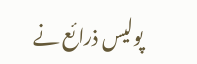پولیس ذرائع نے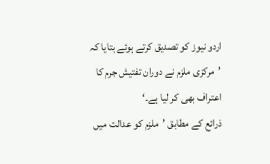اردو نیوز کو تصدیق کرتے ہوئے بتایا کہ ’مرکزی ملزم نے دوران تفتیش جرم کا اعتراف بھی کر لیا ہے۔‘
ذرائع کے مطابق ’ملزم کو عدالت میں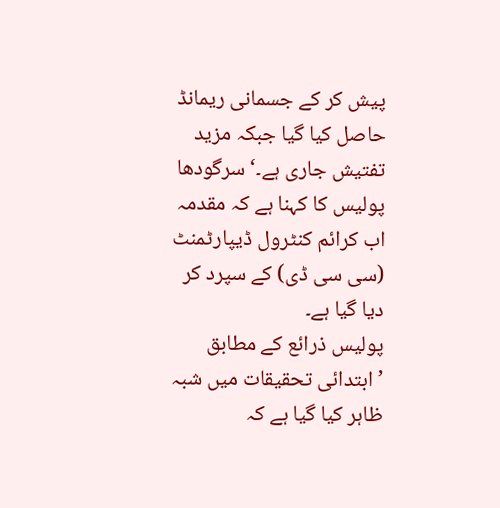پیش کر کے جسمانی ریمانڈ حاصل کیا گیا جبکہ مزید تفتیش جاری ہے۔‘ سرگودھا پولیس کا کہنا ہے کہ مقدمہ اب کرائم کنٹرول ڈیپارٹمنٹ (سی سی ڈی) کے سپرد کر دیا گیا ہے۔
پولیس ذرائع کے مطابق ’ابتدائی تحقیقات میں شبہ ظاہر کیا گیا ہے کہ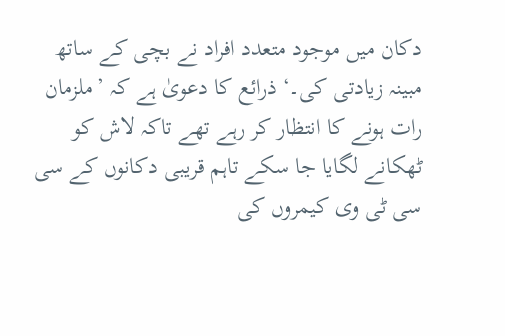دکان میں موجود متعدد افراد نے بچی کے ساتھ مبینہ زیادتی کی۔‘ ذرائع کا دعویٰ ہے کہ ’ملزمان رات ہونے کا انتظار کر رہے تھے تاکہ لاش کو ٹھکانے لگایا جا سکے تاہم قریبی دکانوں کے سی سی ٹی وی کیمروں کی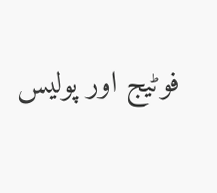فوٹیج اور پولیس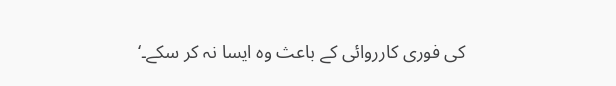کی فوری کارروائی کے باعث وہ ایسا نہ کر سکے۔‘